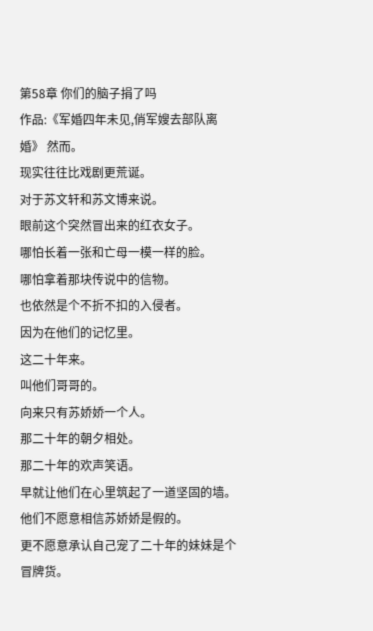第58章 你们的脑子捐了吗
作品:《军婚四年未见,俏军嫂去部队离婚》 然而。
现实往往比戏剧更荒诞。
对于苏文轩和苏文博来说。
眼前这个突然冒出来的红衣女子。
哪怕长着一张和亡母一模一样的脸。
哪怕拿着那块传说中的信物。
也依然是个不折不扣的入侵者。
因为在他们的记忆里。
这二十年来。
叫他们哥哥的。
向来只有苏娇娇一个人。
那二十年的朝夕相处。
那二十年的欢声笑语。
早就让他们在心里筑起了一道坚固的墙。
他们不愿意相信苏娇娇是假的。
更不愿意承认自己宠了二十年的妹妹是个冒牌货。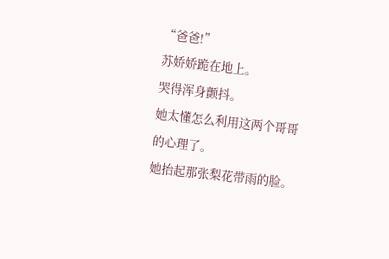“爸爸!”
苏娇娇跪在地上。
哭得浑身颤抖。
她太懂怎么利用这两个哥哥的心理了。
她抬起那张梨花带雨的脸。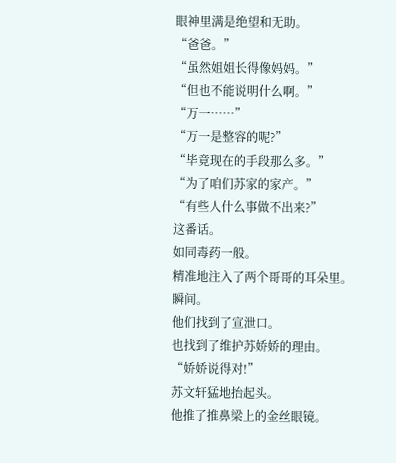眼神里满是绝望和无助。
“爸爸。”
“虽然姐姐长得像妈妈。”
“但也不能说明什么啊。”
“万一……”
“万一是整容的呢?”
“毕竟现在的手段那么多。”
“为了咱们苏家的家产。”
“有些人什么事做不出来?”
这番话。
如同毒药一般。
精准地注入了两个哥哥的耳朵里。
瞬间。
他们找到了宣泄口。
也找到了维护苏娇娇的理由。
“娇娇说得对!”
苏文轩猛地抬起头。
他推了推鼻梁上的金丝眼镜。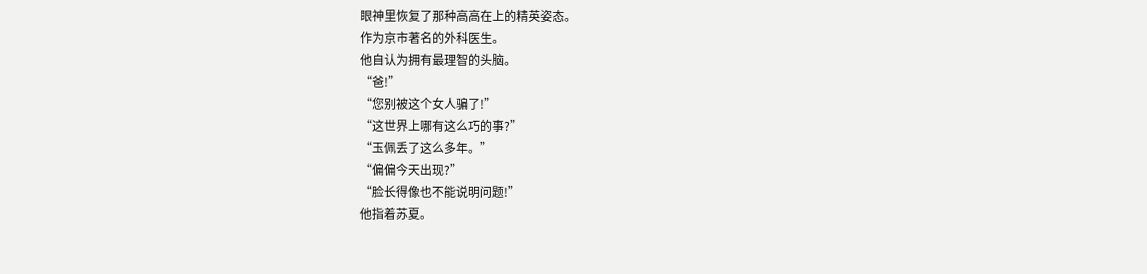眼神里恢复了那种高高在上的精英姿态。
作为京市著名的外科医生。
他自认为拥有最理智的头脑。
“爸!”
“您别被这个女人骗了!”
“这世界上哪有这么巧的事?”
“玉佩丢了这么多年。”
“偏偏今天出现?”
“脸长得像也不能说明问题!”
他指着苏夏。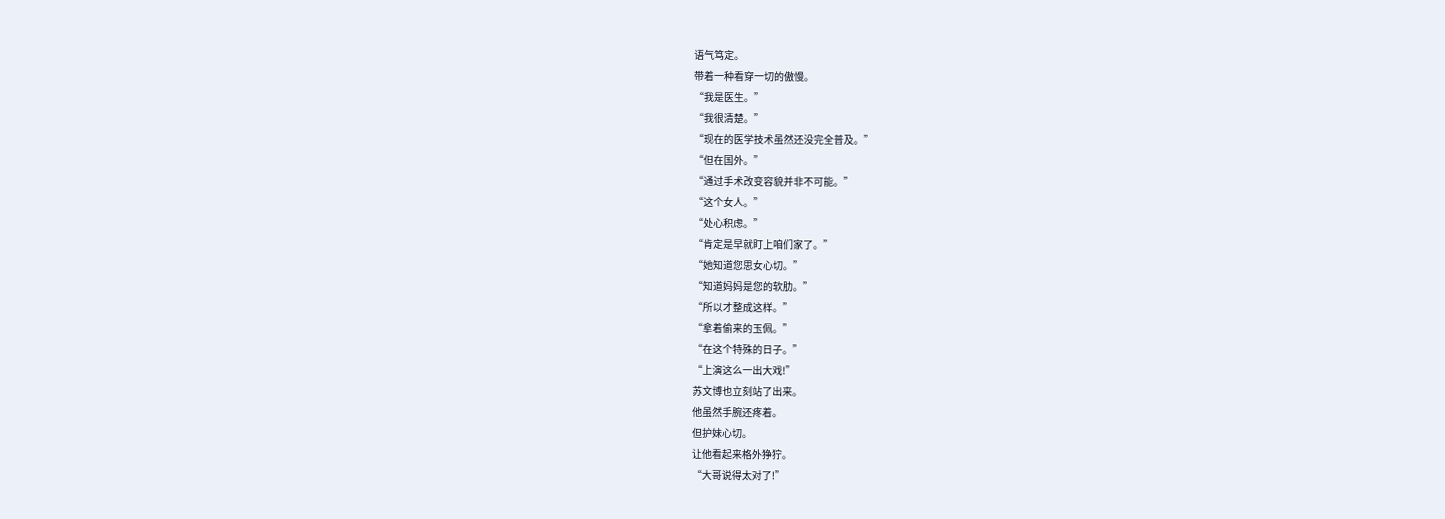语气笃定。
带着一种看穿一切的傲慢。
“我是医生。”
“我很清楚。”
“现在的医学技术虽然还没完全普及。”
“但在国外。”
“通过手术改变容貌并非不可能。”
“这个女人。”
“处心积虑。”
“肯定是早就盯上咱们家了。”
“她知道您思女心切。”
“知道妈妈是您的软肋。”
“所以才整成这样。”
“拿着偷来的玉佩。”
“在这个特殊的日子。”
“上演这么一出大戏!”
苏文博也立刻站了出来。
他虽然手腕还疼着。
但护妹心切。
让他看起来格外狰狞。
“大哥说得太对了!”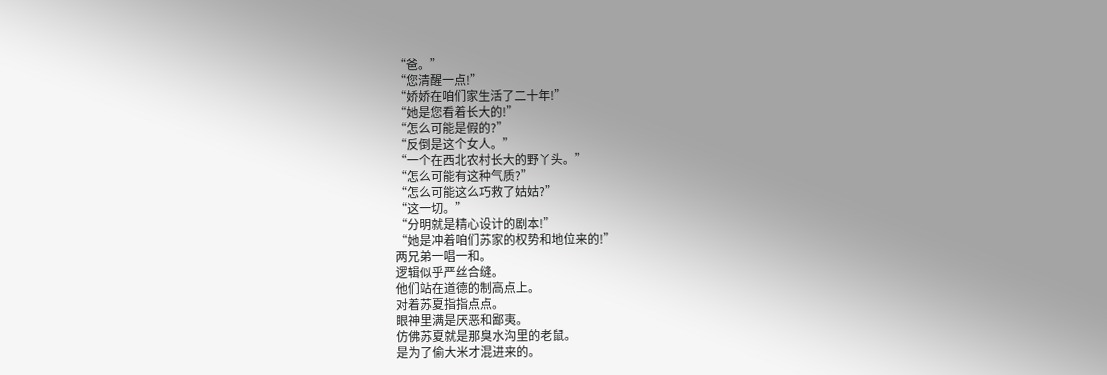“爸。”
“您清醒一点!”
“娇娇在咱们家生活了二十年!”
“她是您看着长大的!”
“怎么可能是假的?”
“反倒是这个女人。”
“一个在西北农村长大的野丫头。”
“怎么可能有这种气质?”
“怎么可能这么巧救了姑姑?”
“这一切。”
“分明就是精心设计的剧本!”
“她是冲着咱们苏家的权势和地位来的!”
两兄弟一唱一和。
逻辑似乎严丝合缝。
他们站在道德的制高点上。
对着苏夏指指点点。
眼神里满是厌恶和鄙夷。
仿佛苏夏就是那臭水沟里的老鼠。
是为了偷大米才混进来的。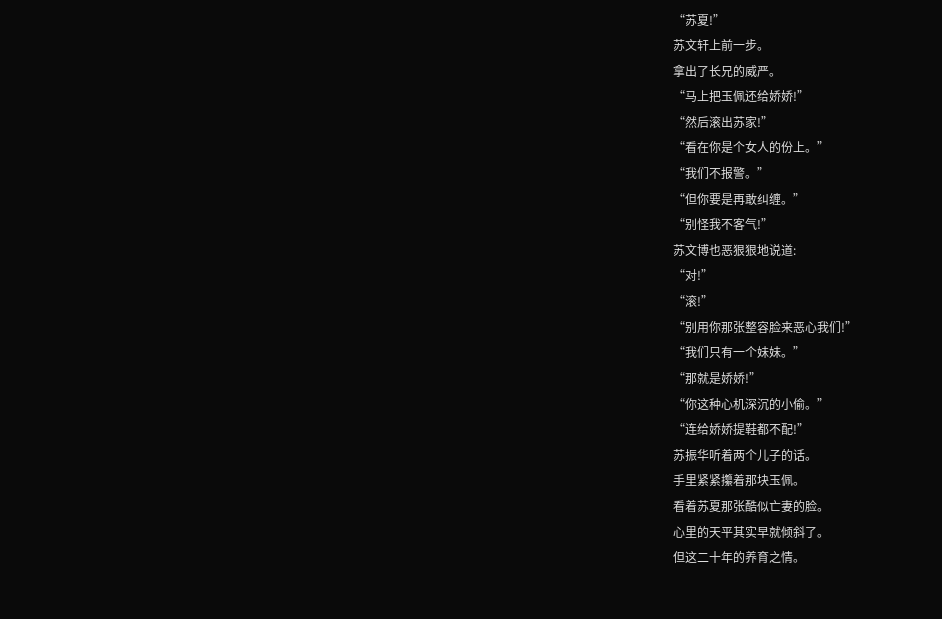“苏夏!”
苏文轩上前一步。
拿出了长兄的威严。
“马上把玉佩还给娇娇!”
“然后滚出苏家!”
“看在你是个女人的份上。”
“我们不报警。”
“但你要是再敢纠缠。”
“别怪我不客气!”
苏文博也恶狠狠地说道:
“对!”
“滚!”
“别用你那张整容脸来恶心我们!”
“我们只有一个妹妹。”
“那就是娇娇!”
“你这种心机深沉的小偷。”
“连给娇娇提鞋都不配!”
苏振华听着两个儿子的话。
手里紧紧攥着那块玉佩。
看着苏夏那张酷似亡妻的脸。
心里的天平其实早就倾斜了。
但这二十年的养育之情。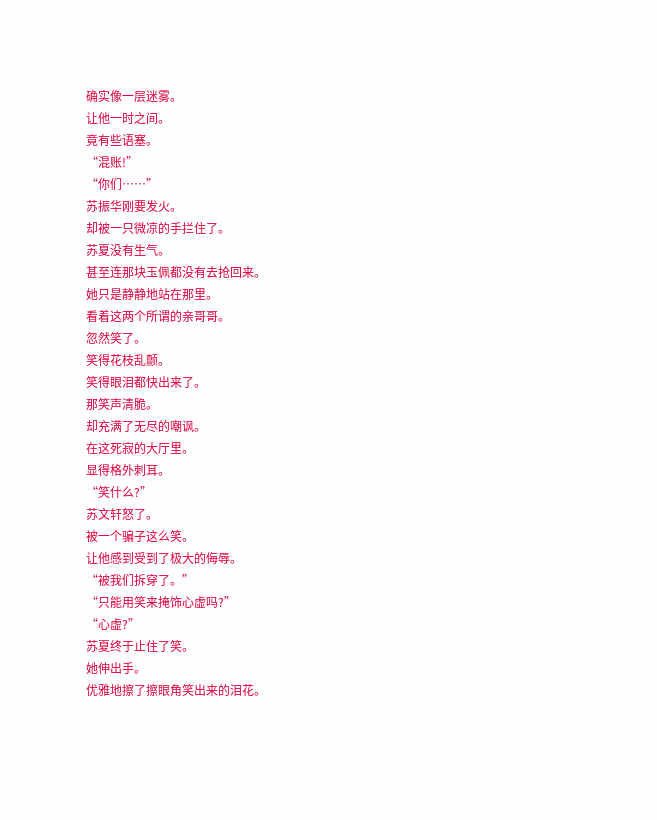确实像一层迷雾。
让他一时之间。
竟有些语塞。
“混账!”
“你们……”
苏振华刚要发火。
却被一只微凉的手拦住了。
苏夏没有生气。
甚至连那块玉佩都没有去抢回来。
她只是静静地站在那里。
看着这两个所谓的亲哥哥。
忽然笑了。
笑得花枝乱颤。
笑得眼泪都快出来了。
那笑声清脆。
却充满了无尽的嘲讽。
在这死寂的大厅里。
显得格外刺耳。
“笑什么?”
苏文轩怒了。
被一个骗子这么笑。
让他感到受到了极大的侮辱。
“被我们拆穿了。”
“只能用笑来掩饰心虚吗?”
“心虚?”
苏夏终于止住了笑。
她伸出手。
优雅地擦了擦眼角笑出来的泪花。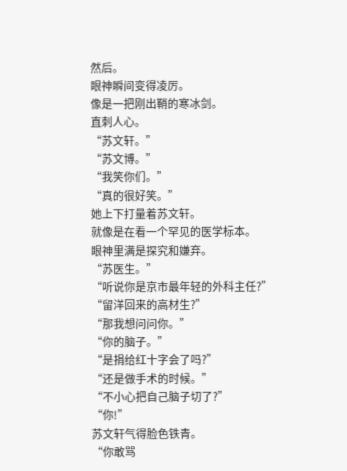然后。
眼神瞬间变得凌厉。
像是一把刚出鞘的寒冰剑。
直刺人心。
“苏文轩。”
“苏文博。”
“我笑你们。”
“真的很好笑。”
她上下打量着苏文轩。
就像是在看一个罕见的医学标本。
眼神里满是探究和嫌弃。
“苏医生。”
“听说你是京市最年轻的外科主任?”
“留洋回来的高材生?”
“那我想问问你。”
“你的脑子。”
“是捐给红十字会了吗?”
“还是做手术的时候。”
“不小心把自己脑子切了?”
“你!”
苏文轩气得脸色铁青。
“你敢骂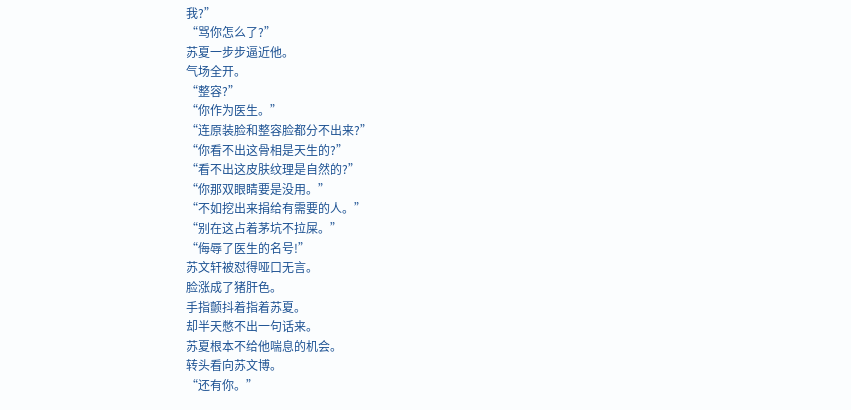我?”
“骂你怎么了?”
苏夏一步步逼近他。
气场全开。
“整容?”
“你作为医生。”
“连原装脸和整容脸都分不出来?”
“你看不出这骨相是天生的?”
“看不出这皮肤纹理是自然的?”
“你那双眼睛要是没用。”
“不如挖出来捐给有需要的人。”
“别在这占着茅坑不拉屎。”
“侮辱了医生的名号!”
苏文轩被怼得哑口无言。
脸涨成了猪肝色。
手指颤抖着指着苏夏。
却半天憋不出一句话来。
苏夏根本不给他喘息的机会。
转头看向苏文博。
“还有你。”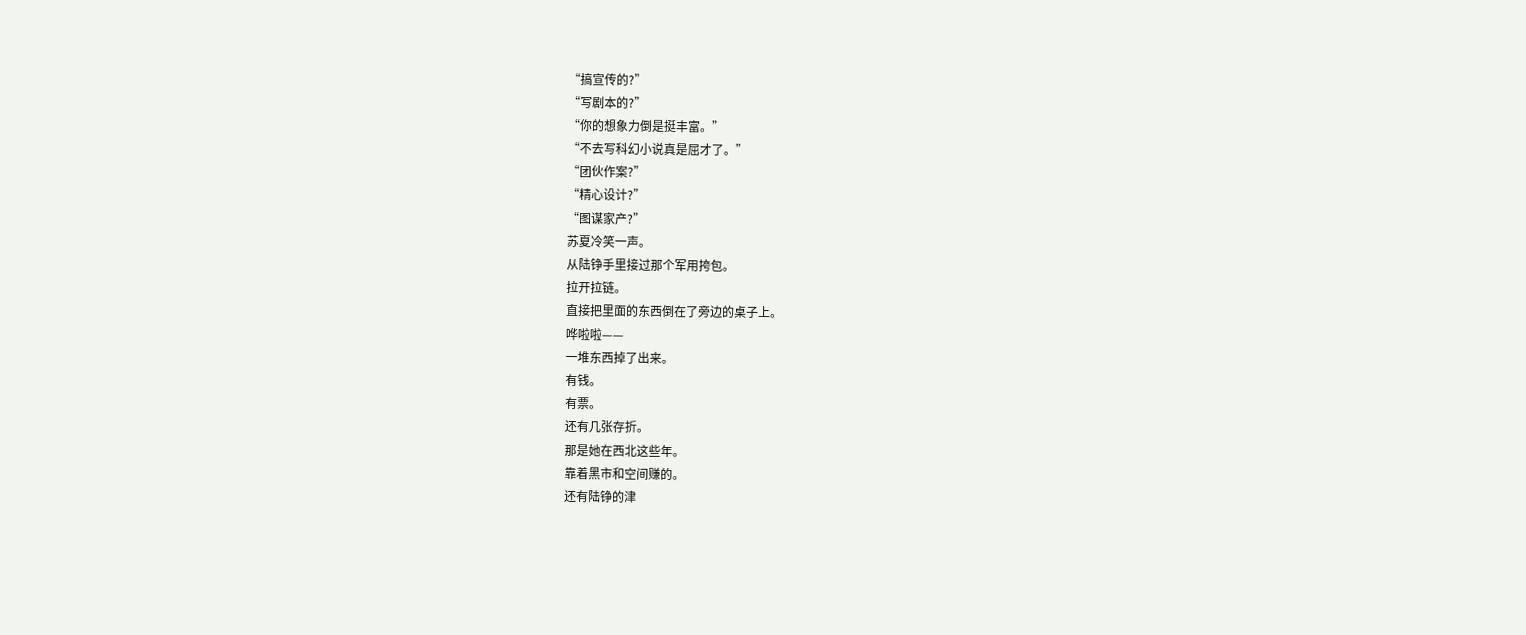“搞宣传的?”
“写剧本的?”
“你的想象力倒是挺丰富。”
“不去写科幻小说真是屈才了。”
“团伙作案?”
“精心设计?”
“图谋家产?”
苏夏冷笑一声。
从陆铮手里接过那个军用挎包。
拉开拉链。
直接把里面的东西倒在了旁边的桌子上。
哗啦啦——
一堆东西掉了出来。
有钱。
有票。
还有几张存折。
那是她在西北这些年。
靠着黑市和空间赚的。
还有陆铮的津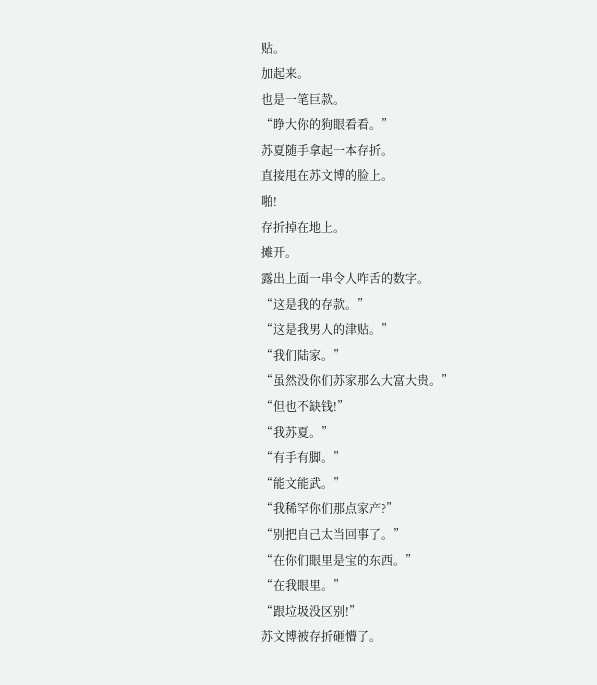贴。
加起来。
也是一笔巨款。
“睁大你的狗眼看看。”
苏夏随手拿起一本存折。
直接甩在苏文博的脸上。
啪!
存折掉在地上。
摊开。
露出上面一串令人咋舌的数字。
“这是我的存款。”
“这是我男人的津贴。”
“我们陆家。”
“虽然没你们苏家那么大富大贵。”
“但也不缺钱!”
“我苏夏。”
“有手有脚。”
“能文能武。”
“我稀罕你们那点家产?”
“别把自己太当回事了。”
“在你们眼里是宝的东西。”
“在我眼里。”
“跟垃圾没区别!”
苏文博被存折砸懵了。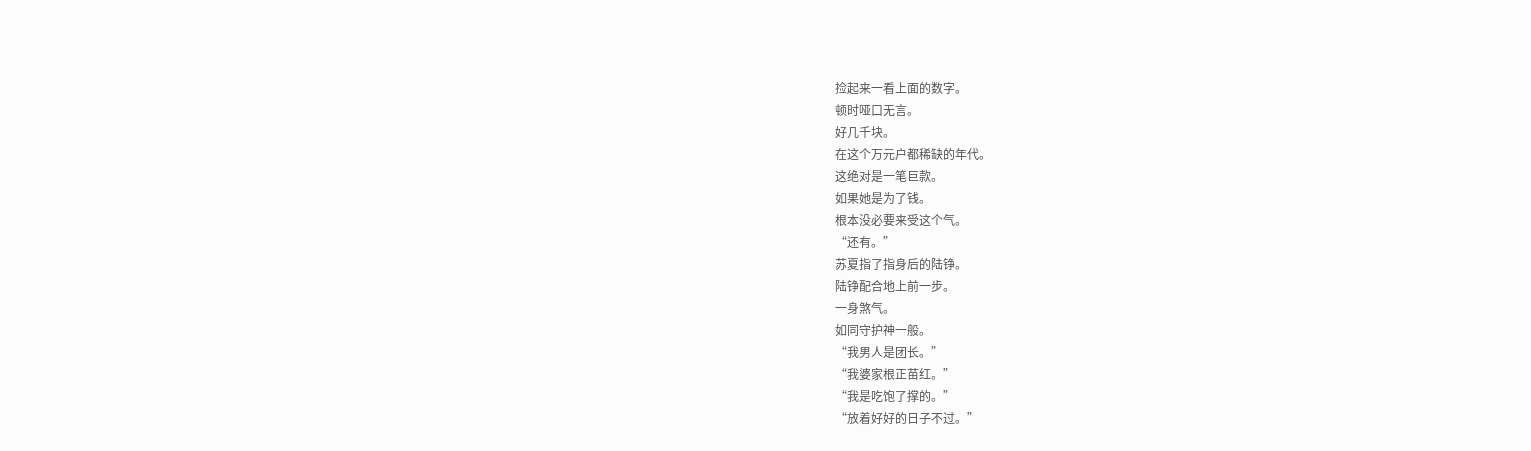捡起来一看上面的数字。
顿时哑口无言。
好几千块。
在这个万元户都稀缺的年代。
这绝对是一笔巨款。
如果她是为了钱。
根本没必要来受这个气。
“还有。”
苏夏指了指身后的陆铮。
陆铮配合地上前一步。
一身煞气。
如同守护神一般。
“我男人是团长。”
“我婆家根正苗红。”
“我是吃饱了撑的。”
“放着好好的日子不过。”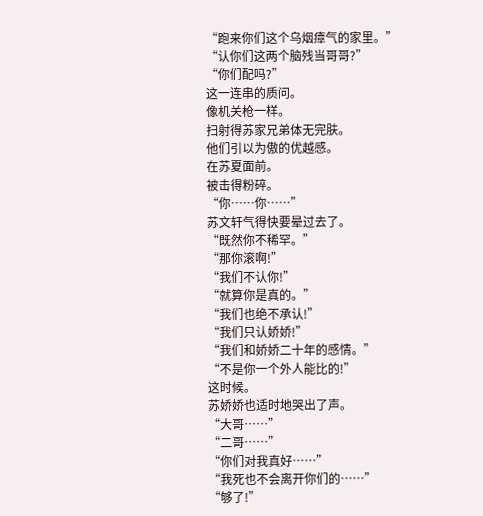“跑来你们这个乌烟瘴气的家里。”
“认你们这两个脑残当哥哥?”
“你们配吗?”
这一连串的质问。
像机关枪一样。
扫射得苏家兄弟体无完肤。
他们引以为傲的优越感。
在苏夏面前。
被击得粉碎。
“你……你……”
苏文轩气得快要晕过去了。
“既然你不稀罕。”
“那你滚啊!”
“我们不认你!”
“就算你是真的。”
“我们也绝不承认!”
“我们只认娇娇!”
“我们和娇娇二十年的感情。”
“不是你一个外人能比的!”
这时候。
苏娇娇也适时地哭出了声。
“大哥……”
“二哥……”
“你们对我真好……”
“我死也不会离开你们的……”
“够了!”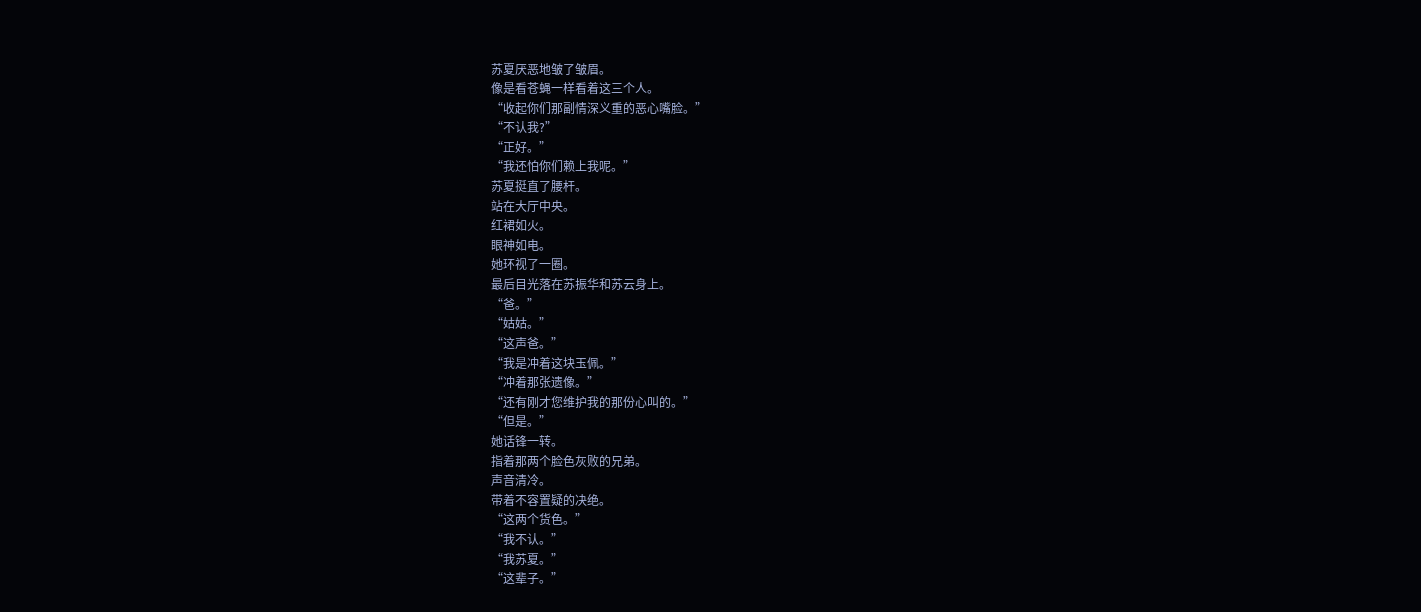苏夏厌恶地皱了皱眉。
像是看苍蝇一样看着这三个人。
“收起你们那副情深义重的恶心嘴脸。”
“不认我?”
“正好。”
“我还怕你们赖上我呢。”
苏夏挺直了腰杆。
站在大厅中央。
红裙如火。
眼神如电。
她环视了一圈。
最后目光落在苏振华和苏云身上。
“爸。”
“姑姑。”
“这声爸。”
“我是冲着这块玉佩。”
“冲着那张遗像。”
“还有刚才您维护我的那份心叫的。”
“但是。”
她话锋一转。
指着那两个脸色灰败的兄弟。
声音清冷。
带着不容置疑的决绝。
“这两个货色。”
“我不认。”
“我苏夏。”
“这辈子。”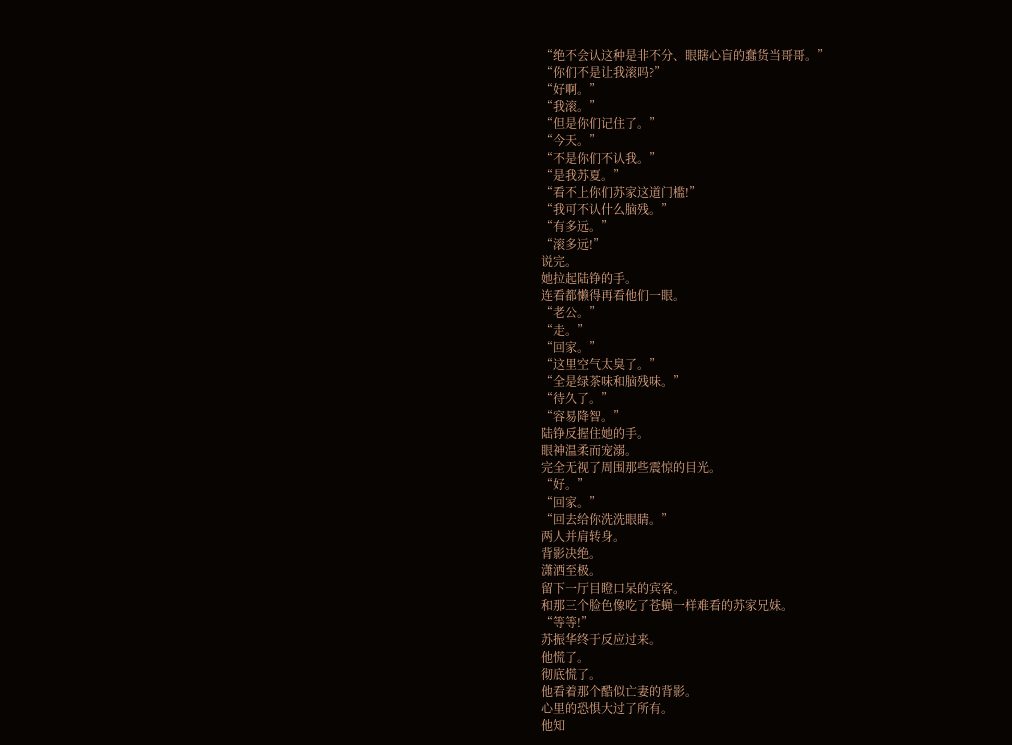“绝不会认这种是非不分、眼瞎心盲的蠢货当哥哥。”
“你们不是让我滚吗?”
“好啊。”
“我滚。”
“但是你们记住了。”
“今天。”
“不是你们不认我。”
“是我苏夏。”
“看不上你们苏家这道门槛!”
“我可不认什么脑残。”
“有多远。”
“滚多远!”
说完。
她拉起陆铮的手。
连看都懒得再看他们一眼。
“老公。”
“走。”
“回家。”
“这里空气太臭了。”
“全是绿茶味和脑残味。”
“待久了。”
“容易降智。”
陆铮反握住她的手。
眼神温柔而宠溺。
完全无视了周围那些震惊的目光。
“好。”
“回家。”
“回去给你洗洗眼睛。”
两人并肩转身。
背影决绝。
潇洒至极。
留下一厅目瞪口呆的宾客。
和那三个脸色像吃了苍蝇一样难看的苏家兄妹。
“等等!”
苏振华终于反应过来。
他慌了。
彻底慌了。
他看着那个酷似亡妻的背影。
心里的恐惧大过了所有。
他知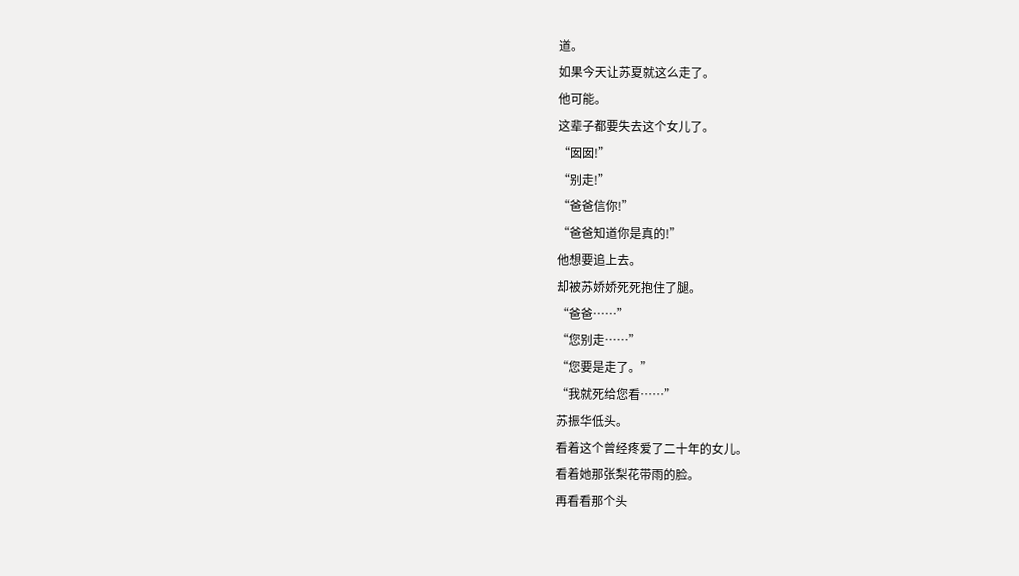道。
如果今天让苏夏就这么走了。
他可能。
这辈子都要失去这个女儿了。
“囡囡!”
“别走!”
“爸爸信你!”
“爸爸知道你是真的!”
他想要追上去。
却被苏娇娇死死抱住了腿。
“爸爸……”
“您别走……”
“您要是走了。”
“我就死给您看……”
苏振华低头。
看着这个曾经疼爱了二十年的女儿。
看着她那张梨花带雨的脸。
再看看那个头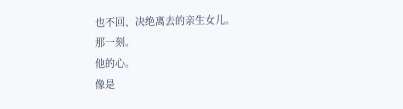也不回、决绝离去的亲生女儿。
那一刻。
他的心。
像是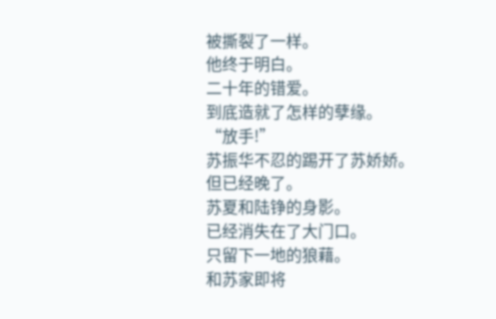被撕裂了一样。
他终于明白。
二十年的错爱。
到底造就了怎样的孽缘。
“放手!”
苏振华不忍的踢开了苏娇娇。
但已经晚了。
苏夏和陆铮的身影。
已经消失在了大门口。
只留下一地的狼藉。
和苏家即将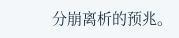分崩离析的预兆。